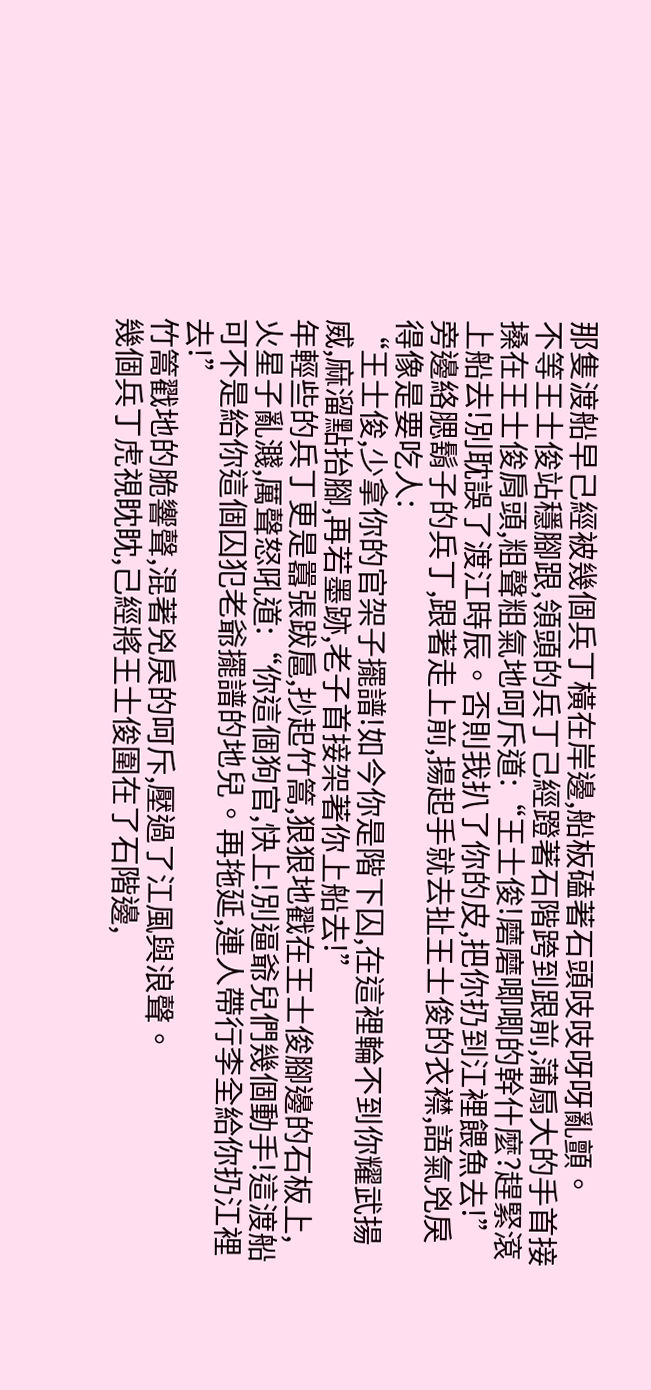那隻渡船早己經被幾個兵丁橫在岸邊,船板磕著石頭吱吱呀呀亂顫。
不等王士俊站穩腳跟,領頭的兵丁己經蹬著石階跨到跟前,蒲扇大的手首接搡在王士俊肩頭,粗聲粗氣地呵斥道:“王士俊!磨磨唧唧的幹什麼?趕緊滾上船去!別耽誤了渡江時辰。否則我扒了你的皮,把你扔到江裡餵魚去!”
旁邊絡腮鬍子的兵丁,跟著走上前,揚起手就去扯王士俊的衣襟,語氣兇戾得像是要吃人:
“王士俊,少拿你的官架子擺譜!如今你是階下囚,在這裡輪不到你耀武揚威,麻溜點抬腳,再若墨跡,老子首接架著你上船去!”
年輕些的兵丁更是囂張跋扈,抄起竹篙,狠狠地戳在王士俊腳邊的石板上,火星子亂濺,厲聲怒吼道:“你這個狗官,快上!別逼爺兒們幾個動手!這渡船可不是給你這個囚犯老爺擺譜的地兒。再拖延,連人帶行李全給你扔江裡去!”
竹篙戳地的脆響聲,混著兇戾的呵斥,壓過了江風與浪聲。
幾個兵丁虎視眈眈,己經將王士俊圍在了石階邊,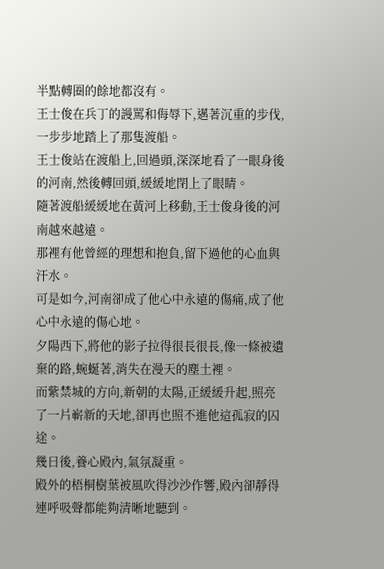半點轉圈的餘地都沒有。
王士俊在兵丁的謾罵和侮辱下,邁著沉重的步伐,一步步地踏上了那隻渡船。
王士俊站在渡船上,回過頭,深深地看了一眼身後的河南,然後轉回頭,緩緩地閉上了眼睛。
隨著渡船緩緩地在黃河上移動,王士俊身後的河南越來越遠。
那裡有他曾經的理想和抱負,留下過他的心血與汗水。
可是如今,河南卻成了他心中永遠的傷痛,成了他心中永遠的傷心地。
夕陽西下,將他的影子拉得很長很長,像一條被遺棄的路,蜿蜒著,消失在漫天的塵土裡。
而紫禁城的方向,新朝的太陽,正緩緩升起,照亮了一片嶄新的天地,卻再也照不進他這孤寂的囚途。
幾日後,養心殿內,氣氛凝重。
殿外的梧桐樹葉被風吹得沙沙作響,殿內卻靜得連呼吸聲都能夠清晰地聽到。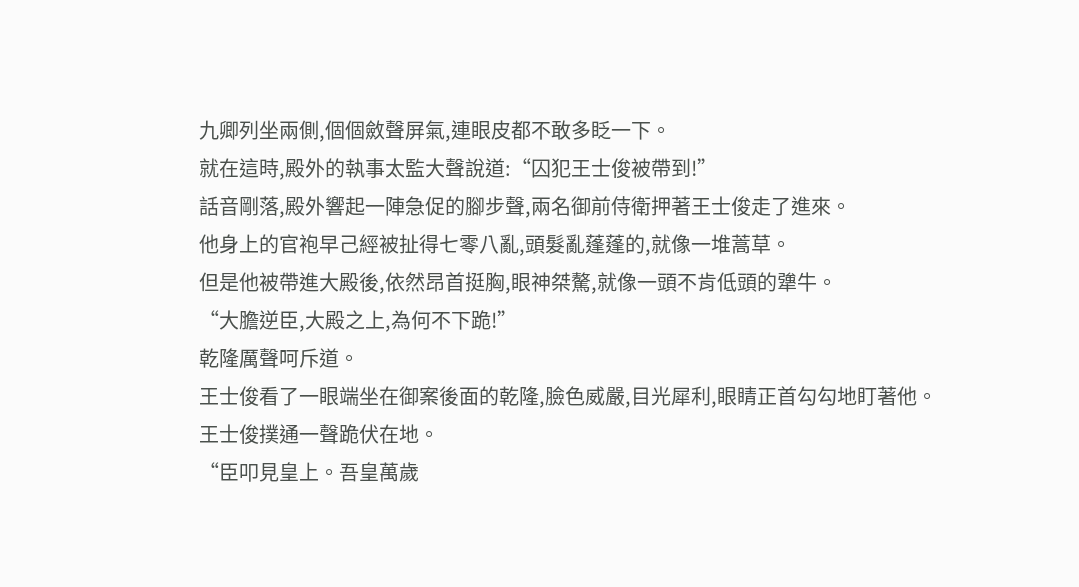九卿列坐兩側,個個斂聲屏氣,連眼皮都不敢多眨一下。
就在這時,殿外的執事太監大聲說道:“囚犯王士俊被帶到!”
話音剛落,殿外響起一陣急促的腳步聲,兩名御前侍衛押著王士俊走了進來。
他身上的官袍早己經被扯得七零八亂,頭髮亂蓬蓬的,就像一堆蒿草。
但是他被帶進大殿後,依然昂首挺胸,眼神桀驁,就像一頭不肯低頭的犟牛。
“大膽逆臣,大殿之上,為何不下跪!”
乾隆厲聲呵斥道。
王士俊看了一眼端坐在御案後面的乾隆,臉色威嚴,目光犀利,眼睛正首勾勾地盯著他。
王士俊撲通一聲跪伏在地。
“臣叩見皇上。吾皇萬歲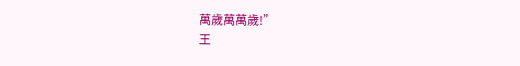萬歲萬萬歲!”
王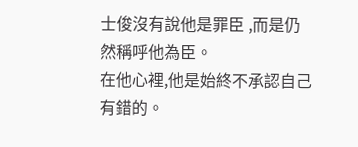士俊沒有說他是罪臣 ,而是仍然稱呼他為臣。
在他心裡,他是始終不承認自己有錯的。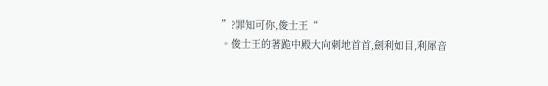”?罪知可你,俊士王“
。俊士王的著跪中殿大向刺地首首,劍利如目,利犀音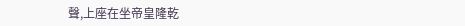聲,上座在坐帝皇隆乾